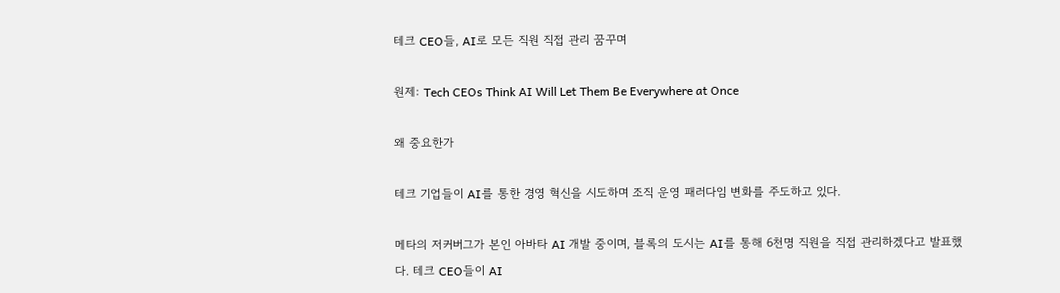테크 CEO들, AI로 모든 직원 직접 관리 꿈꾸며

원제: Tech CEOs Think AI Will Let Them Be Everywhere at Once

왜 중요한가

테크 기업들이 AI를 통한 경영 혁신을 시도하며 조직 운영 패러다임 변화를 주도하고 있다.

메타의 저커버그가 본인 아바타 AI 개발 중이며, 블록의 도시는 AI를 통해 6천명 직원을 직접 관리하겠다고 발표했다. 테크 CEO들이 AI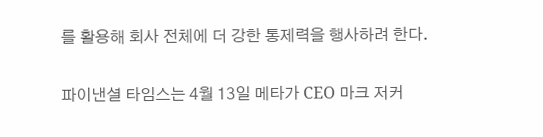를 활용해 회사 전체에 더 강한 통제력을 행사하려 한다.

파이낸셜 타임스는 4월 13일 메타가 CEO 마크 저커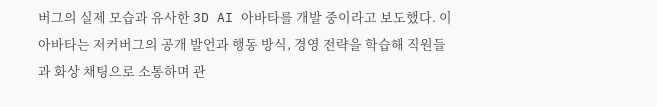버그의 실제 모습과 유사한 3D AI 아바타를 개발 중이라고 보도했다. 이 아바타는 저커버그의 공개 발언과 행동 방식, 경영 전략을 학습해 직원들과 화상 채팅으로 소통하며 관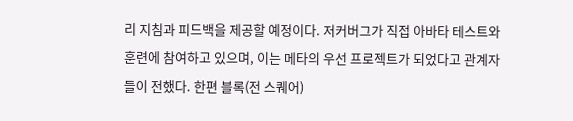리 지침과 피드백을 제공할 예정이다. 저커버그가 직접 아바타 테스트와 훈련에 참여하고 있으며, 이는 메타의 우선 프로젝트가 되었다고 관계자들이 전했다. 한편 블록(전 스퀘어)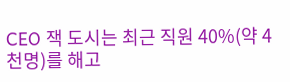CEO 잭 도시는 최근 직원 40%(약 4천명)를 해고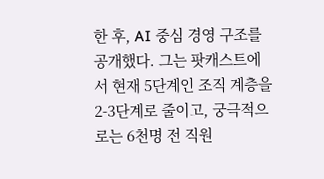한 후, AI 중심 경영 구조를 공개했다. 그는 팟캐스트에서 현재 5단계인 조직 계층을 2-3단계로 줄이고, 궁극적으로는 6천명 전 직원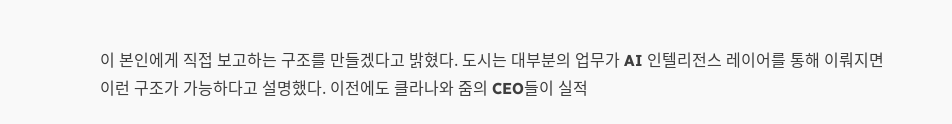이 본인에게 직접 보고하는 구조를 만들겠다고 밝혔다. 도시는 대부분의 업무가 AI 인텔리전스 레이어를 통해 이뤄지면 이런 구조가 가능하다고 설명했다. 이전에도 클라나와 줌의 CEO들이 실적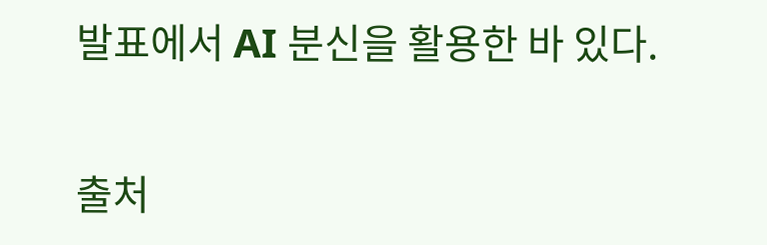발표에서 AI 분신을 활용한 바 있다.

출처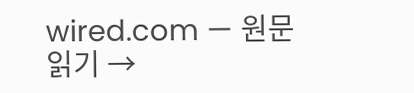wired.com — 원문 읽기 →